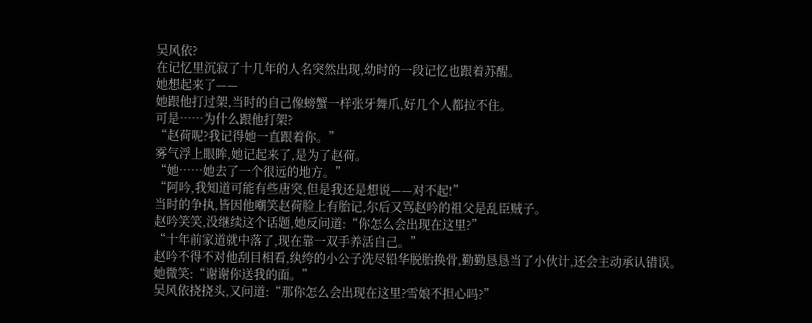吴风依?
在记忆里沉寂了十几年的人名突然出现,幼时的一段记忆也跟着苏醒。
她想起来了——
她跟他打过架,当时的自己像螃蟹一样张牙舞爪,好几个人都拉不住。
可是……为什么跟他打架?
“赵荷呢?我记得她一直跟着你。”
雾气浮上眼眸,她记起来了,是为了赵荷。
“她……她去了一个很远的地方。”
“阿吟,我知道可能有些唐突,但是我还是想说——对不起!”
当时的争执,皆因他嘲笑赵荷脸上有胎记,尔后又骂赵吟的祖父是乱臣贼子。
赵吟笑笑,没继续这个话题,她反问道:“你怎么会出现在这里?”
“十年前家道就中落了,现在靠一双手养活自己。”
赵吟不得不对他刮目相看,纨绔的小公子洗尽铅华脱胎换骨,勤勤恳恳当了小伙计,还会主动承认错误。
她微笑:“谢谢你送我的面。”
吴风依挠挠头,又问道:“那你怎么会出现在这里?雪娘不担心吗?”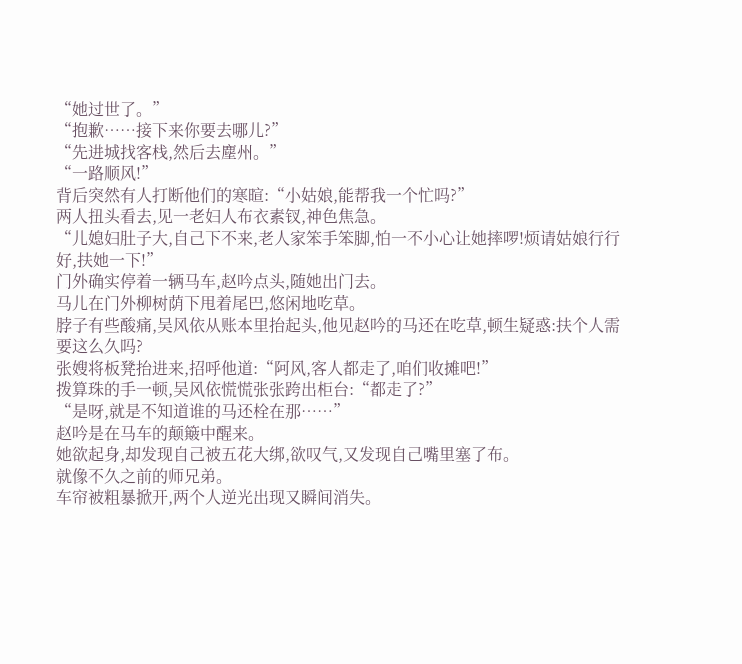“她过世了。”
“抱歉……接下来你要去哪儿?”
“先进城找客栈,然后去塵州。”
“一路顺风!”
背后突然有人打断他们的寒暄:“小姑娘,能帮我一个忙吗?”
两人扭头看去,见一老妇人布衣素钗,神色焦急。
“儿媳妇肚子大,自己下不来,老人家笨手笨脚,怕一不小心让她摔啰!烦请姑娘行行好,扶她一下!”
门外确实停着一辆马车,赵吟点头,随她出门去。
马儿在门外柳树荫下甩着尾巴,悠闲地吃草。
脖子有些酸痛,吴风依从账本里抬起头,他见赵吟的马还在吃草,顿生疑惑:扶个人需要这么久吗?
张嫂将板凳抬进来,招呼他道:“阿风,客人都走了,咱们收摊吧!”
拨算珠的手一顿,吴风依慌慌张张跨出柜台:“都走了?”
“是呀,就是不知道谁的马还栓在那……”
赵吟是在马车的颠簸中醒来。
她欲起身,却发现自己被五花大绑,欲叹气,又发现自己嘴里塞了布。
就像不久之前的师兄弟。
车帘被粗暴掀开,两个人逆光出现又瞬间消失。